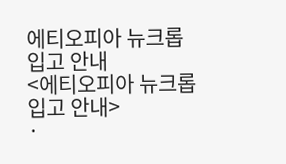에티오피아 뉴크롭 입고 안내
<에티오피아 뉴크롭 입고 안내>
·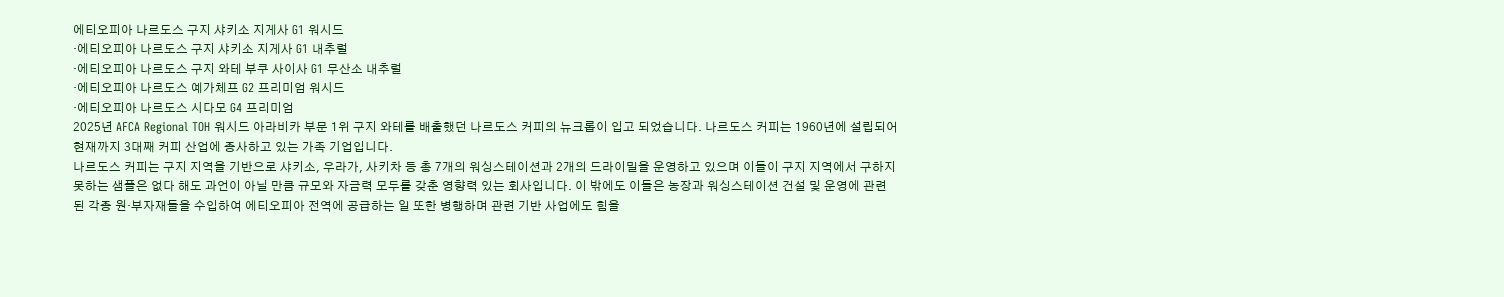에티오피아 나르도스 구지 샤키소 지게사 G1 워시드
·에티오피아 나르도스 구지 샤키소 지게사 G1 내추럴
·에티오피아 나르도스 구지 와테 부쿠 사이사 G1 무산소 내추럴
·에티오피아 나르도스 예가체프 G2 프리미엄 워시드
·에티오피아 나르도스 시다모 G4 프리미엄
2025년 AFCA Regional TOH 워시드 아라비카 부문 1위 구지 와테를 배출했던 나르도스 커피의 뉴크롭이 입고 되었습니다. 나르도스 커피는 1960년에 설립되어 현재까지 3대째 커피 산업에 종사하고 있는 가족 기업입니다.
나르도스 커피는 구지 지역을 기반으로 샤키소, 우라가, 사키차 등 총 7개의 워싱스테이션과 2개의 드라이밀을 운영하고 있으며 이들이 구지 지역에서 구하지 못하는 샘플은 없다 해도 과언이 아닐 만큼 규모와 자금력 모두를 갖춘 영향력 있는 회사입니다. 이 밖에도 이들은 농장과 워싱스테이션 건설 및 운영에 관련된 각종 원·부자재들을 수입하여 에티오피아 전역에 공급하는 일 또한 병행하며 관련 기반 사업에도 힘을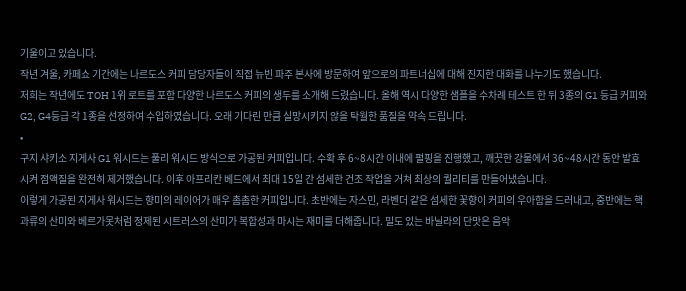기울이고 있습니다.
작년 겨울, 카페쇼 기간에는 나르도스 커피 담당자들이 직접 뉴빈 파주 본사에 방문하여 앞으로의 파트너십에 대해 진지한 대화를 나누기도 했습니다.
저희는 작년에도 TOH 1위 로트를 포함 다양한 나르도스 커피의 생두를 소개해 드렸습니다. 올해 역시 다양한 샘플을 수차례 테스트 한 뒤 3종의 G1 등급 커피와 G2, G4등급 각 1종을 선정하여 수입하였습니다. 오래 기다린 만큼 실망시키지 않을 탁월한 품질을 약속 드립니다.
•
구지 샤키소 지게사 G1 워시드는 풀리 워시드 방식으로 가공된 커피입니다. 수확 후 6~8시간 이내에 펄핑을 진행했고, 깨끗한 강물에서 36~48시간 동안 발효시켜 점액질을 완전히 제거했습니다. 이후 아프리칸 베드에서 최대 15일 간 섬세한 건조 작업을 거쳐 최상의 퀄리티를 만들어냈습니다.
이렇게 가공된 지게사 워시드는 향미의 레이어가 매우 촘촘한 커피입니다. 초반에는 자스민, 라벤더 같은 섬세한 꽃향이 커피의 우아함을 드러내고, 중반에는 핵과류의 산미와 베르가못처럼 정제된 시트러스의 산미가 복합성과 마시는 재미를 더해줍니다. 밀도 있는 바닐라의 단맛은 음악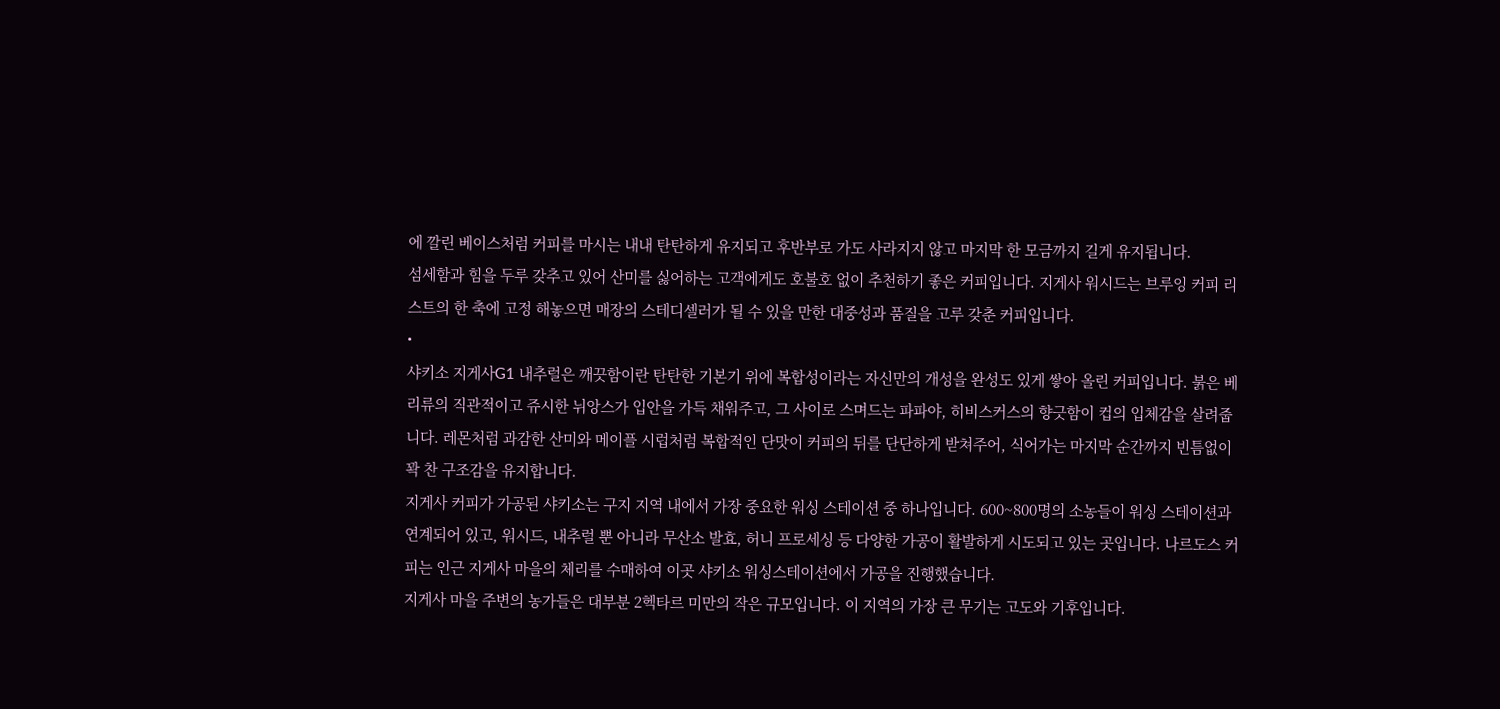에 깔린 베이스처럼 커피를 마시는 내내 탄탄하게 유지되고 후반부로 가도 사라지지 않고 마지막 한 모금까지 길게 유지됩니다.
섬세함과 힘을 두루 갖추고 있어 산미를 싫어하는 고객에게도 호불호 없이 추천하기 좋은 커피입니다. 지게사 워시드는 브루잉 커피 리스트의 한 축에 고정 해놓으면 매장의 스테디셀러가 될 수 있을 만한 대중성과 품질을 고루 갖춘 커피입니다.
•
샤키소 지게사G1 내추럴은 깨끗함이란 탄탄한 기본기 위에 복합성이라는 자신만의 개성을 완성도 있게 쌓아 올린 커피입니다. 붉은 베리류의 직관적이고 쥬시한 뉘앙스가 입안을 가득 채워주고, 그 사이로 스며드는 파파야, 히비스커스의 향긋함이 컵의 입체감을 살려줍니다. 레몬처럼 과감한 산미와 메이플 시럽처럼 복합적인 단맛이 커피의 뒤를 단단하게 받쳐주어, 식어가는 마지막 순간까지 빈틈없이 꽉 찬 구조감을 유지합니다.
지게사 커피가 가공된 샤키소는 구지 지역 내에서 가장 중요한 워싱 스테이션 중 하나입니다. 600~800명의 소농들이 워싱 스테이션과 연계되어 있고, 워시드, 내추럴 뿐 아니라 무산소 발효, 허니 프로세싱 등 다양한 가공이 활발하게 시도되고 있는 곳입니다. 나르도스 커피는 인근 지게사 마을의 체리를 수매하여 이곳 샤키소 워싱스테이션에서 가공을 진행했습니다.
지게사 마을 주변의 농가들은 대부분 2헥타르 미만의 작은 규모입니다. 이 지역의 가장 큰 무기는 고도와 기후입니다.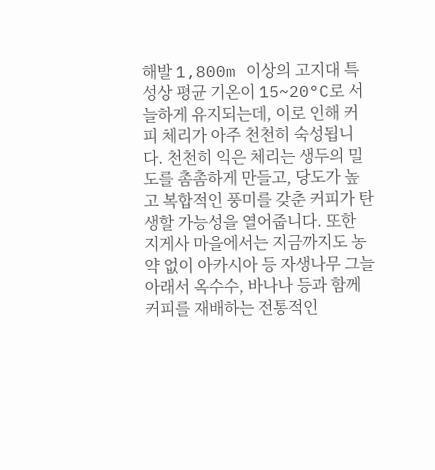해발 1,800m 이상의 고지대 특성상 평균 기온이 15~20°C로 서늘하게 유지되는데, 이로 인해 커피 체리가 아주 천천히 숙성됩니다. 천천히 익은 체리는 생두의 밀도를 촘촘하게 만들고, 당도가 높고 복합적인 풍미를 갖춘 커피가 탄생할 가능성을 열어줍니다. 또한 지게사 마을에서는 지금까지도 농약 없이 아카시아 등 자생나무 그늘 아래서 옥수수, 바나나 등과 함께 커피를 재배하는 전통적인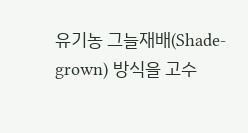유기농 그늘재배(Shade-grown) 방식을 고수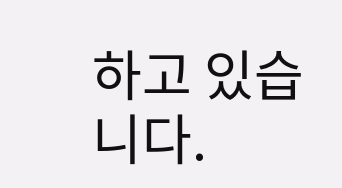하고 있습니다.